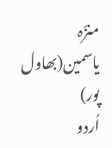منزّہ یاسمین(بھاول پور)
اُردو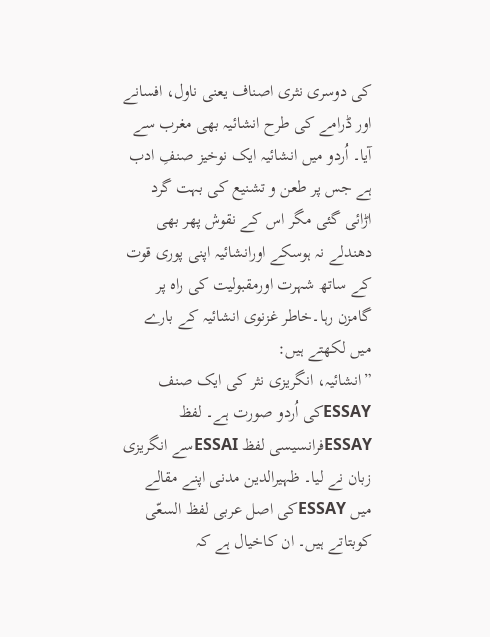کی دوسری نثری اصناف یعنی ناول، افسانے اور ڈرامے کی طرح انشائیہ بھی مغرب سے آیا۔ اُردو میں انشائیہ ایک نوخیز صنفِ ادب ہے جس پر طعن و تشنیع کی بہت گرد اڑائی گئی مگر اس کے نقوش پھر بھی دھندلے نہ ہوسکے اورانشائیہ اپنی پوری قوت کے ساتھ شہرت اورمقبولیت کی راہ پر گامزن رہا۔خاطر غزنوی انشائیہ کے بارے میں لکھتے ہیں:
”انشائیہ، انگریزی نثر کی ایک صنف ESSAYکی اُردو صورت ہے۔ لفظ ESSAYفرانسیسی لفظ ESSAIسے انگریزی زبان نے لیا۔ ظہیرالدین مدنی اپنے مقالے میں ESSAYکی اصل عربی لفظ السعّی کوبتاتے ہیں۔ ان کاخیال ہے کہ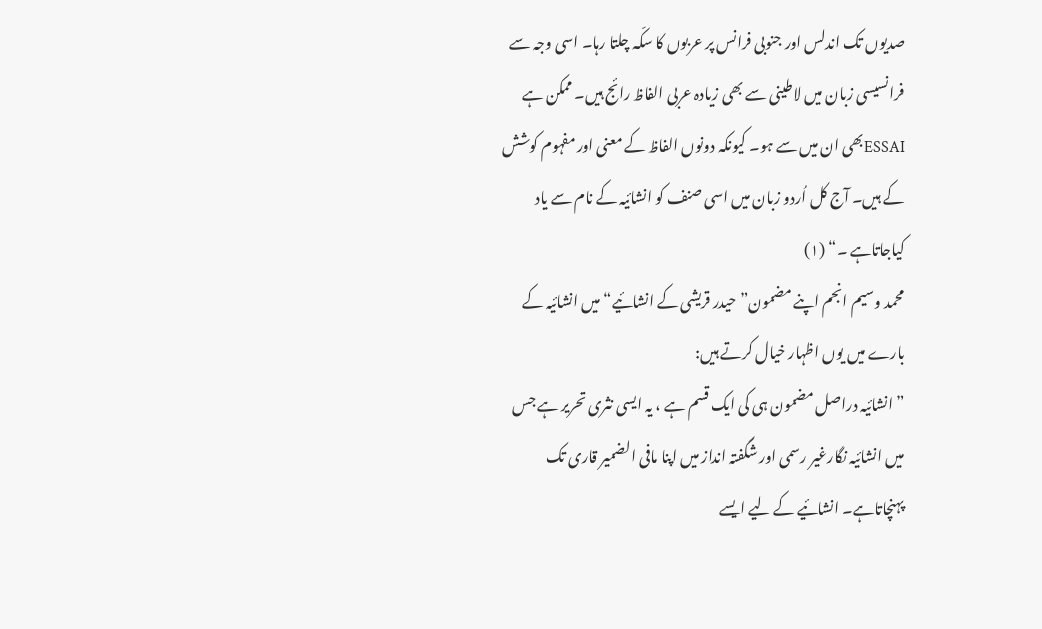صدیوں تک اندلس اور جنوبی فرانس پر عربوں کا سکّہ چلتا رہا۔ اسی وجہ سے فرانسیسی زبان میں لاطینی سے بھی زیادہ عربی الفاظ رائج ہیں۔ ممکن ہے ESSAIبھی ان میں سے ہو۔ کیونکہ دونوں الفاظ کے معنی اور مفہوم کوشش کے ہیں۔ آج کل اُردو زبان میں اسی صنف کو انشائیہ کے نام سے یاد کیاجاتاہے ۔“ (۱)
محمد وسیم انجم اپنے مضمون” حیدر قریشی کے انشائیے“ میں انشائیہ کے بارے میں یوں اظہار خیال کرتے ہیں:
”انشائیہ دراصل مضمون ہی کی ایک قسم ہے ، یہ ایسی نثری تحریر ہے جس میں انشائیہ نگارغیر رسمی اور شگفتہ انداز میں اپنا مافی الضمیر قاری تک پہنچاتاہے۔ انشائیے کے لیے ایسے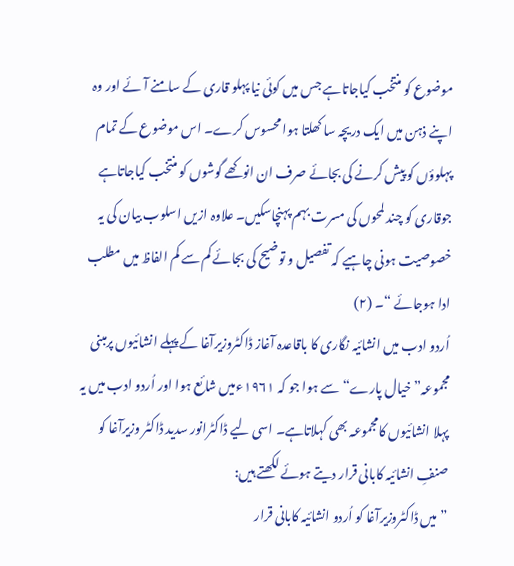موضوع کو منتخب کیاجاتاہے جس میں کوئی نیا پہلو قاری کے سامنے آئے اور وہ اپنے ذہن میں ایک دریچہ سا کھلتا ہوا محسوس کرے۔ اس موضوع کے تمام پہلوؤں کو پیش کرنے کی بجائے صرف ان انوکھے گوشوں کو منتخب کیاجاتاہے جوقاری کو چند لمحوں کی مسرت بہم پہنچاسکیں۔ علاوہ ازیں اسلوب بیان کی یہ خصوصیت ہونی چاہیے کہ تفصیل و توضیح کی بجائے کم سے کم الفاظ میں مطلب ادا ہوجائے “۔ (۲)
اُردو ادب میں انشائیہ نگاری کا باقاعدہ آغاز ڈاکٹروزیرآغا کے پہلے انشائیوں پرمبنی مجموعہ”خیال پارے“ سے ہوا جو کہ ۱۹۶۱ءمیں شائع ہوا اور اُردو ادب میں یہ پہلا انشائیوں کامجموعہ بھی کہلاتاہے۔ اسی لیے ڈاکٹرانور سدید ڈاکٹر وزیرآغا کو صنفِ انشائیہ کابانی قرار دیتے ہوئے لکھتے ہیں:
”میں ڈاکٹروزیرآغا کو اُردو انشائیہ کابانی قرار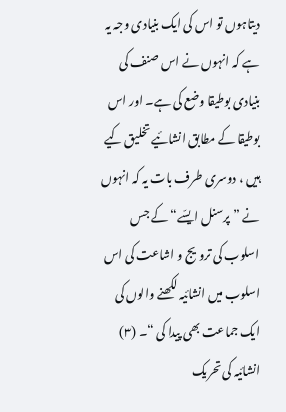دیتاہوں تو اس کی ایک بنیادی وجہ یہ ہے کہ انہوں نے اس صنف کی بنیادی بوطیقا وضع کی ہے۔ اور اس بوطیقا کے مطابق انشائیے تخلیق کیے ہیں ، دوسری طرف بات یہ کہ انہوں نے ”پرسنل ایسّے“ کے جس اسلوب کی ترویج و اشاعت کی اس اسلوب میں انشائیہ لکھنے والوں کی ایک جماعت بھی پیدا کی “۔ (۳)
انشائیہ کی تحریک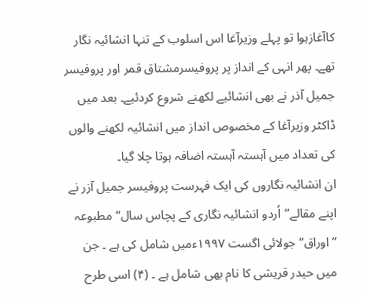کاآغازہوا تو پہلے وزیرآغا اس اسلوب کے تنہا انشائیہ نگار تھے۔ پھر انہی کے انداز پر پروفیسرمشتاق قمر اور پروفیسر جمیل آذر نے بھی انشائیے لکھنے شروع کردئیے۔ بعد میں ڈاکٹر وزیرآغا کے مخصوص انداز میں انشائیہ لکھنے والوں کی تعداد میں آہستہ آہستہ اضافہ ہوتا چلا گیا۔
ان انشائیہ نگاروں کی ایک فہرست پروفیسر جمیل آزر نے اپنے مقالے”اُردو انشائیہ نگاری کے پچاس سال“ مطبوعہ ”اوراق“ جولائی اگست ۱۹۹۷ءمیں شامل کی ہے ۔ جن میں حیدر قریشی کا نام بھی شامل ہے ۔ (۴) اسی طرح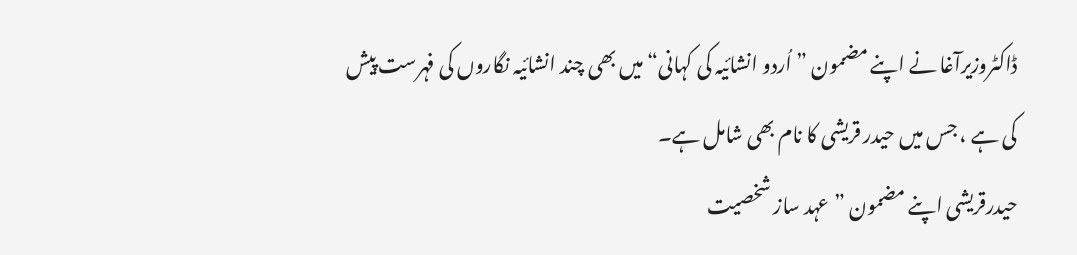ڈاکٹروزیرآغا نے اپنے مضمون ” اُردو انشائیہ کی کہانی“ میں بھی چند انشائیہ نگاروں کی فہرست پیش کی ہے ، جس میں حیدر قریشی کا نام بھی شامل ہے۔
حیدرقریشی اپنے مضمون ”عہد ساز شخصیت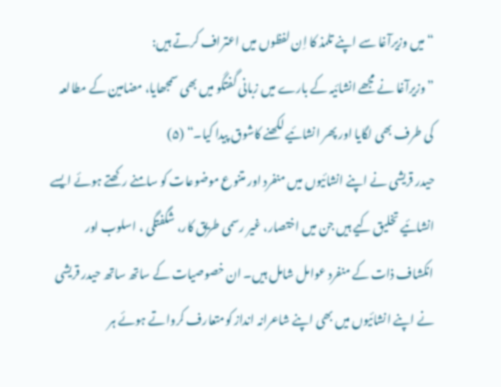“میں وزیرآغا سے اپنے تلمذ کا اِن لفظوں میں اعتراف کرتے ہیں:
”وزیرآغا نے مجھے انشائیہ کے بارے میں زبانی گفتگو میں بھی سمجھایا، مضامین کے مطالعہ کی طرف بھی لگایا اور پھر انشائیے لکھنے کاشوق پیدا کیا۔“ (۵)
حیدر قریشی نے اپنے انشائیوں میں منفرد اور متنوع موضوعات کو سامنے رکھتے ہوئے ایسے انشائیے تخلیق کیے ہیں جن میں اختصار، غیر رسمی طریق کار، شگفتگی ، اسلوب اور انکشاف ذات کے منفرد عوامل شامل ہیں۔ ان خصوصیات کے ساتھ ساتھ حیدر قریشی نے اپنے انشائیوں میں بھی اپنے شاعرانہ انداز کومتعارف کرواتے ہوئے ہر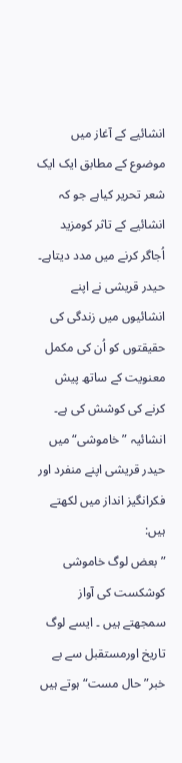انشائیے کے آغاز میں موضوع کے مطابق ایک ایک شعر تحریر کیاہے جو کہ انشائیے کے تاثر کومزید اُجاگر کرنے میں مدد دیتاہے۔
حیدر قریشی نے اپنے انشائیوں میں زندگی کی حقیقتوں کو اُن کی مکمل معنویت کے ساتھ پیش کرنے کی کوشش کی ہے۔ انشائیہ ”خاموشی“ میں حیدر قریشی اپنے منفرد اور فکرانگیز انداز میں لکھتے ہیں:
” بعض لوگ خاموشی کوشکست کی آواز سمجھتے ہیں ۔ ایسے لوگ تاریخ اورمستقبل سے بے خبر”حال مست“ ہوتے ہیں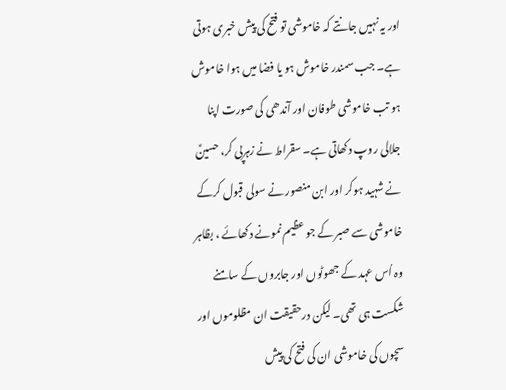اور یہ نہیں جانتے کہ خاموشی تو فتح کی پیش خبری ہوتی ہے۔ جب سمندر خاموش ہو یا فضا میں ہوا خاموش ہو تب خاموشی طوفان اور آندھی کی صورت اپنا جلالی روپ دکھاتی ہے۔ سقراط نے زہرپی کر، حسینؑ نے شہید ہوکر اور ابن منصور نے سولی قبول کرکے خاموشی سے صبر کے جو عظیم نمونے دکھائے ، بظاہر وہ اُس عہد کے جھوٹوں اور جابروں کے سامنے شکست ہی تھی۔ لیکن درحقیقت ان مظلوموں اور سچوں کی خاموشی ان کی فتح کی پیش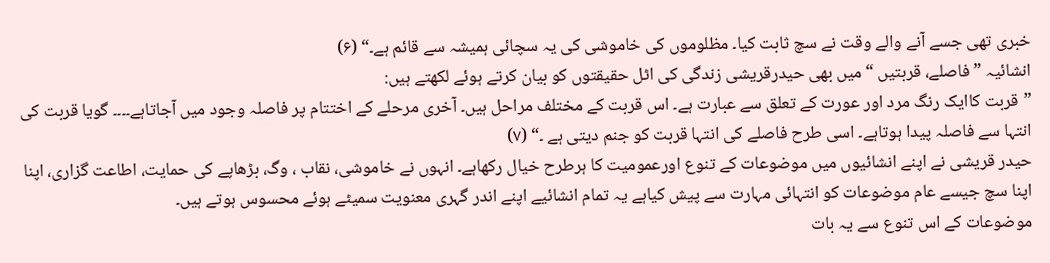خبری تھی جسے آنے والے وقت نے سچ ثابت کیا۔ مظلوموں کی خاموشی کی یہ سچائی ہمیشہ سے قائم ہے۔“ (۶)
انشائیہ ”فاصلے، قربتیں “ میں بھی حیدرقریشی زندگی کی اٹل حقیقتوں کو بیان کرتے ہوئے لکھتے ہیں:
”قربت کاایک رنگ مرد اور عورت کے تعلق سے عبارت ہے۔ اس قربت کے مختلف مراحل ہیں۔ آخری مرحلے کے اختتام پر فاصلہ وجود میں آجاتاہے۔۔۔۔ گویا قربت کی انتہا سے فاصلہ پیدا ہوتاہے۔ اسی طرح فاصلے کی انتہا قربت کو جنم دیتی ہے ۔“ (۷)
حیدر قریشی نے اپنے انشائیوں میں موضوعات کے تنوع اورعمومیت کا ہرطرح خیال رکھاہے۔ انہوں نے خاموشی، نقاب ، وگ، بڑھاپے کی حمایت، اطاعت گزاری، اپنا اپنا سچ جیسے عام موضوعات کو انتہائی مہارت سے پیش کیاہے یہ تمام انشائیے اپنے اندر گہری معنویت سمیٹے ہوئے محسوس ہوتے ہیں۔
موضوعات کے اس تنوع سے یہ بات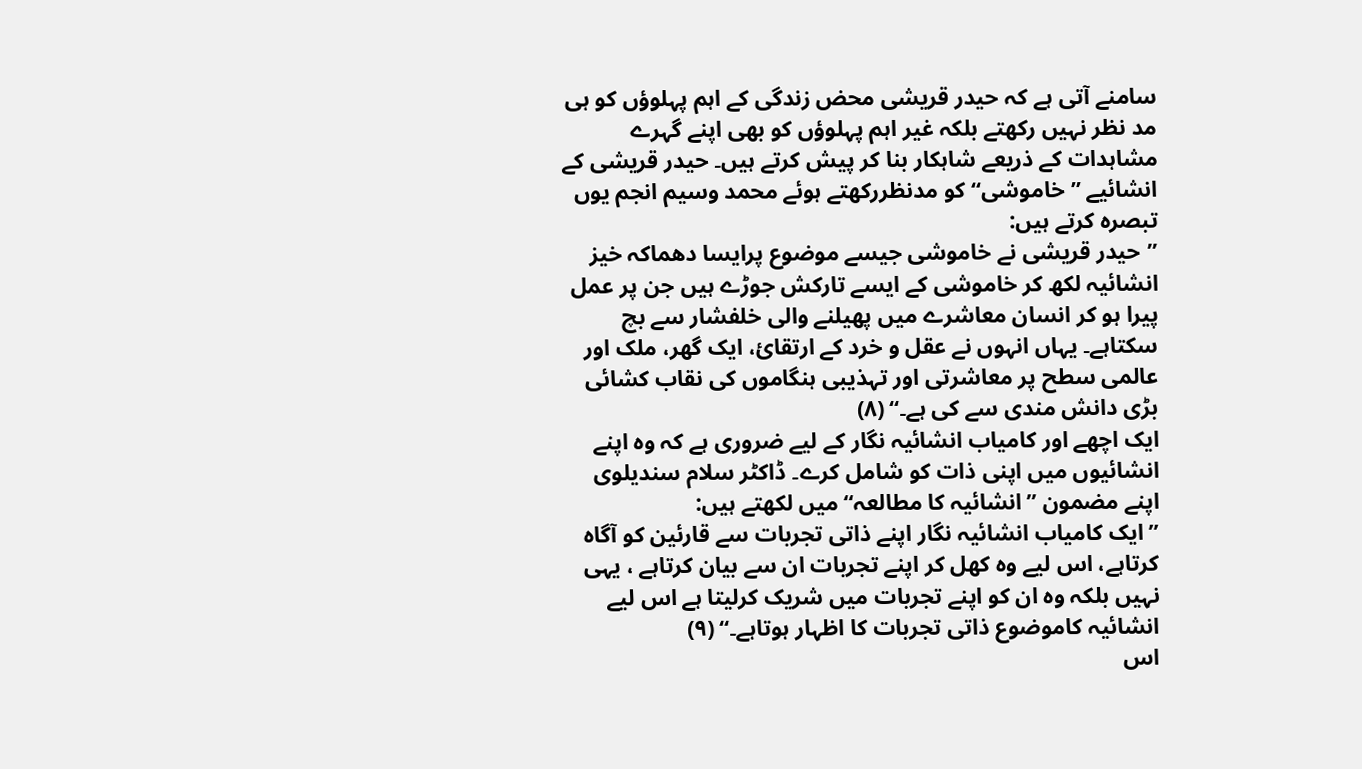سامنے آتی ہے کہ حیدر قریشی محض زندگی کے اہم پہلوؤں کو ہی مد نظر نہیں رکھتے بلکہ غیر اہم پہلوؤں کو بھی اپنے گہرے مشاہدات کے ذریعے شاہکار بنا کر پیش کرتے ہیں۔ حیدر قریشی کے انشائیے ”خاموشی“ کو مدنظررکھتے ہوئے محمد وسیم انجم یوں تبصرہ کرتے ہیں:
”حیدر قریشی نے خاموشی جیسے موضوع پرایسا دھماکہ خیز انشائیہ لکھ کر خاموشی کے ایسے تارکش جوڑے ہیں جن پر عمل پیرا ہو کر انسان معاشرے میں پھیلنے والی خلفشار سے بچ سکتاہے۔ یہاں انہوں نے عقل و خرد کے ارتقائ، ایک گھر، ملک اور عالمی سطح پر معاشرتی اور تہذیبی ہنگاموں کی نقاب کشائی بڑی دانش مندی سے کی ہے۔“ (۸)
ایک اچھے اور کامیاب انشائیہ نگار کے لیے ضروری ہے کہ وہ اپنے انشائیوں میں اپنی ذات کو شامل کرے۔ ڈاکٹر سلام سندیلوی اپنے مضمون ”انشائیہ کا مطالعہ“ میں لکھتے ہیں:
” ایک کامیاب انشائیہ نگار اپنے ذاتی تجربات سے قارئین کو آگاہ کرتاہے، اس لیے وہ کھل کر اپنے تجربات ان سے بیان کرتاہے ، یہی نہیں بلکہ وہ ان کو اپنے تجربات میں شریک کرلیتا ہے اس لیے انشائیہ کاموضوع ذاتی تجربات کا اظہار ہوتاہے۔“ (۹)
اس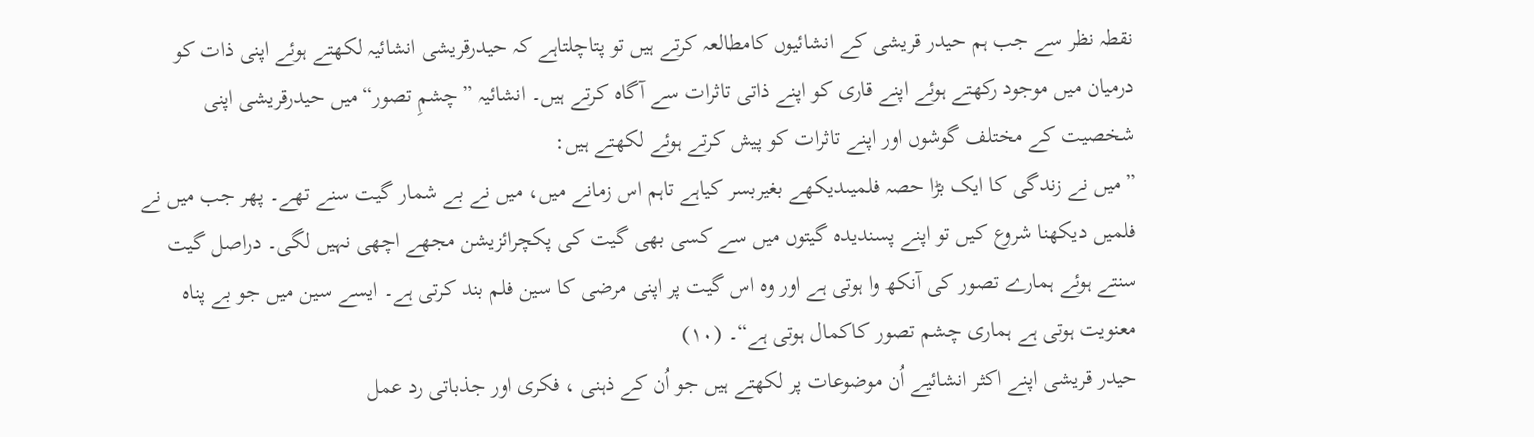نقطہ نظر سے جب ہم حیدر قریشی کے انشائیوں کامطالعہ کرتے ہیں تو پتاچلتاہے کہ حیدرقریشی انشائیہ لکھتے ہوئے اپنی ذات کو درمیان میں موجود رکھتے ہوئے اپنے قاری کو اپنے ذاتی تاثرات سے آگاہ کرتے ہیں۔ انشائیہ ”چشمِ تصور“میں حیدرقریشی اپنی شخصیت کے مختلف گوشوں اور اپنے تاثرات کو پیش کرتے ہوئے لکھتے ہیں:
”میں نے زندگی کا ایک بڑا حصہ فلمیںدیکھے بغیربسر کیاہے تاہم اس زمانے میں، میں نے بے شمار گیت سنے تھے۔ پھر جب میں نے فلمیں دیکھنا شروع کیں تو اپنے پسندیدہ گیتوں میں سے کسی بھی گیت کی پکچرائزیشن مجھے اچھی نہیں لگی۔ دراصل گیت سنتے ہوئے ہمارے تصور کی آنکھ وا ہوتی ہے اور وہ اس گیت پر اپنی مرضی کا سین فلم بند کرتی ہے۔ ایسے سین میں جو بے پناہ معنویت ہوتی ہے ہماری چشم تصور کاکمال ہوتی ہے“۔ (۱۰)
حیدر قریشی اپنے اکثر انشائیے اُن موضوعات پر لکھتے ہیں جو اُن کے ذہنی ، فکری اور جذباتی رد عمل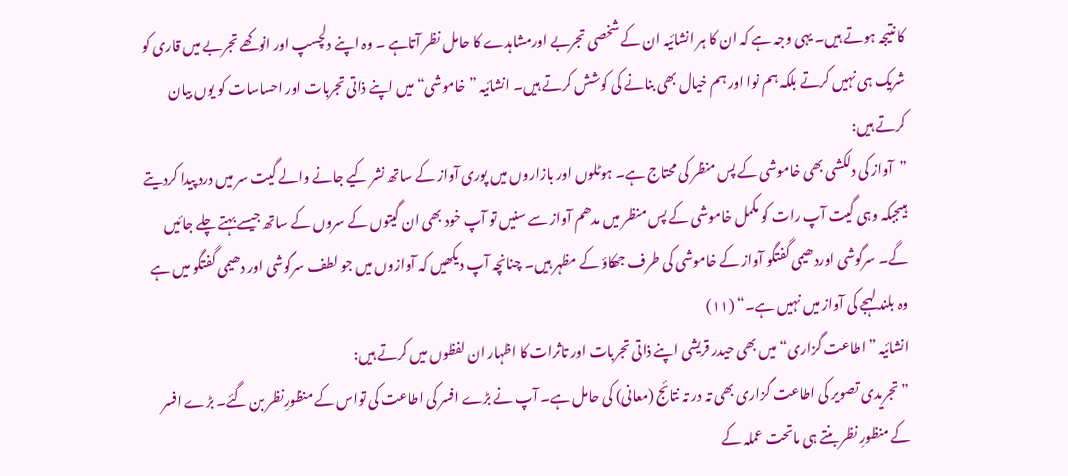کا نتیجہ ہوتے ہیں۔ یہی وجہ ہے کہ ان کا ہر انشائیہ ان کے شخصی تجربے اورمشاہدے کا حامل نظر آتاہے ۔ وہ اپنے دلچسپ اور انوکھے تجربے میں قاری کو شریک ہی نہیں کرتے بلکہ ہم نوا اور ہم خیال بھی بنانے کی کوشش کرتے ہیں۔ انشائیہ ”خاموشی“ میں اپنے ذاتی تجربات اور احساسات کو یوں بیان کرتے ہیں:
”آواز کی دلکشی بھی خاموشی کے پس منظر کی محتاج ہے۔ ہوٹلوں اور بازاروں میں پوری آواز کے ساتھ نشر کیے جانے والے گیت سر میں درد پیدا کردیتے ہیںجبکہ وہی گیت آپ رات کو مکمل خاموشی کے پس منظر میں مدھم آواز سے سنیں تو آپ خود بھی ان گیتوں کے سروں کے ساتھ جیسے بہتے چلے جائیں گے۔ سرگوشی اوردھیمی گفتگو آواز کے خاموشی کی طرف جھکاؤ کے مظہر ہیں۔ چنانچہ آپ دیکھیں کہ آوازوں میں جو لطف سرگوشی اور دھیمی گفتگو میں ہے وہ بلند لہجے کی آواز میں نہیں ہے۔“ (۱۱)
انشائیہ ”اطاعت گزاری“ میں بھی حیدر قریشی اپنے ذاتی تجربات اور تاثرات کا اظہار ان لفظوں میں کرتے ہیں:
” تجریدی تصویر کی اطاعت گزاری بھی تہ در تہ نتائج (معانی) کی حامل ہے۔ آپ نے بڑے افسر کی اطاعت کی تواس کے منظورِنظر بن گئے۔ بڑے افسر کے منظورِ نظر بنتے ہی ماتحت عملہ کے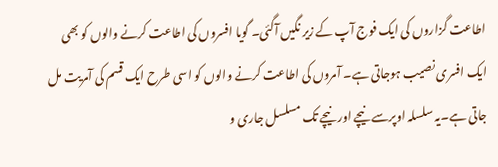اطاعت گزاروں کی ایک فوج آپ کے زیر نگیں آگئی۔ گویا افسروں کی اطاعت کرنے والوں کو بھی ایک افسری نصیب ہوجاتی ہے۔ آمروں کی اطاعت کرنے والوں کو اسی طرح ایک قسم کی آمریت مل جاتی ہے۔یہ سلسلہ اوپرسے نیچے اور نیچے تک مسلسل جاری و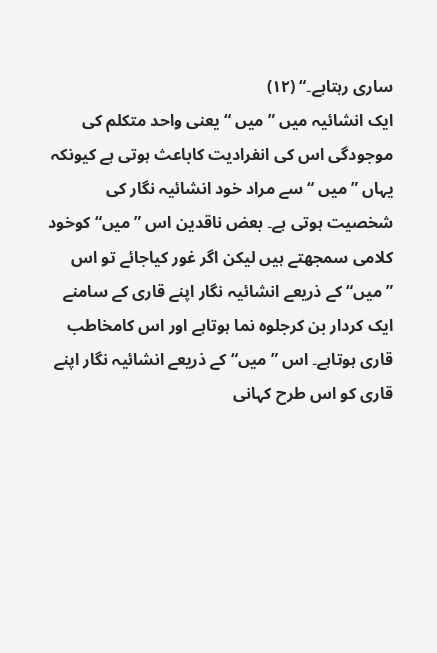ساری رہتاہے۔“ (۱۲)
ایک انشائیہ میں ”میں “ یعنی واحد متکلم کی موجودگی اس کی انفرادیت کاباعث ہوتی ہے کیونکہ یہاں ”میں “ سے مراد خود انشائیہ نگار کی شخصیت ہوتی ہے۔ بعض ناقدین اس ”میں“ کوخود کلامی سمجھتے ہیں لیکن اگر غور کیاجائے تو اس ”میں“ کے ذریعے انشائیہ نگار اپنے قاری کے سامنے ایک کردار بن کرجلوہ نما ہوتاہے اور اس کامخاطب قاری ہوتاہے۔ اس ”میں“ کے ذریعے انشائیہ نگار اپنے قاری کو اس طرح کہانی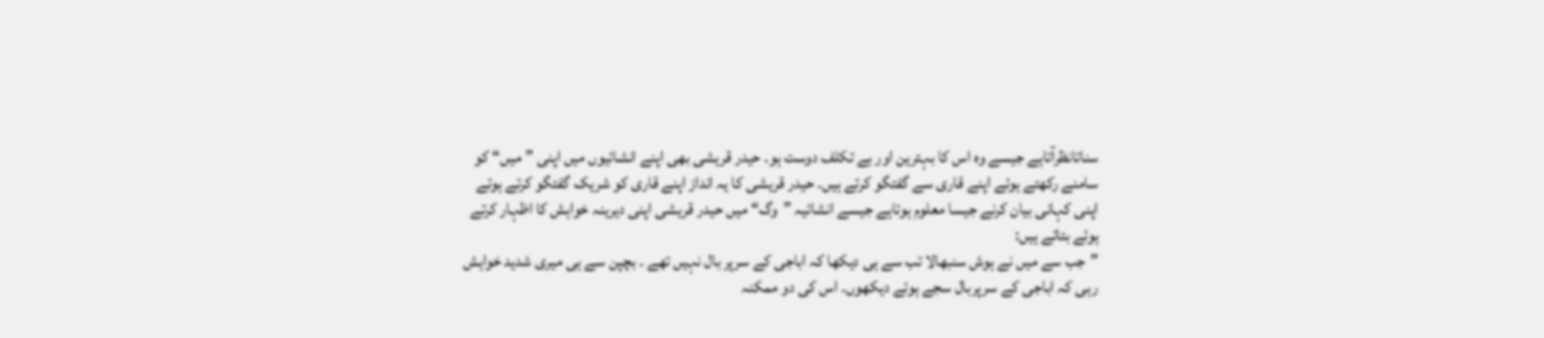سناتانظرآتاہے جیسے وہ اس کا بہترین اور بے تکلف دوست ہو۔ حیدر قریشی بھی اپنے انشائیوں میں اپنی ”میں“ کو سامنے رکھتے ہوئے اپنے قاری سے گفتگو کرتے ہیں۔ حیدر قریشی کا یہ انداز اپنے قاری کو شریک گفتگو کرتے ہوئے اپنی کہانی بیان کرنے جیسا معلوم ہوتاہے جیسے انشائیہ ”وگ“ میں حیدر قریشی اپنی دیرینہ خواہش کا اظہار کرتے ہوئے بتاتے ہیں:
”جب سے میں نے ہوش سنبھالا تب سے ہی دیکھا کہ اباجی کے سرپر بال نہیں تھے ۔ بچپن سے ہی میری شدید خواہش رہی کہ اباجی کے سرپربال سجے ہوئے دیکھوں۔ اس کی دو ممکنہ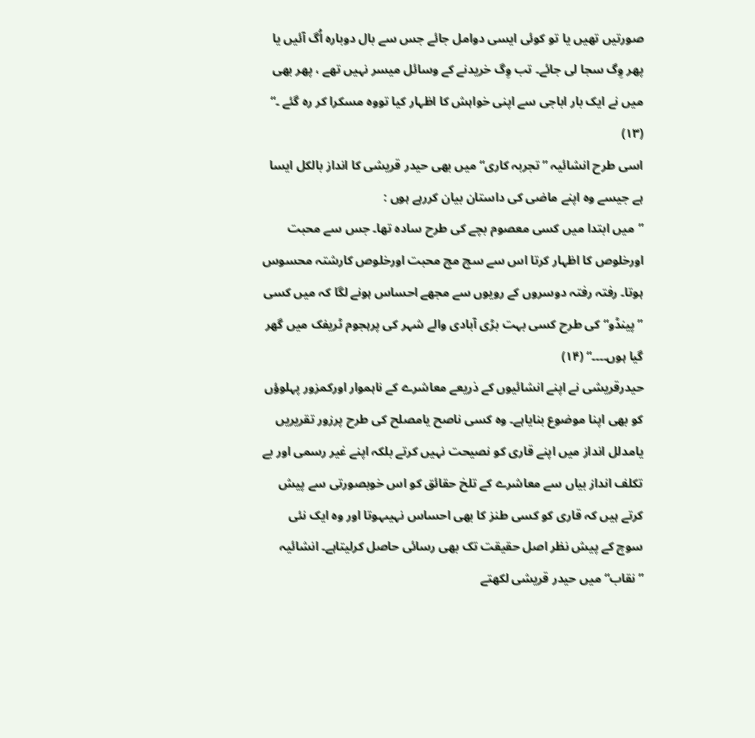صورتیں تھیں یا تو کوئی ایسی دوامل جائے جس سے بال دوبارہ اُگ آئیں یا پھر وِگ سجا لی جائے۔ تب وِگ خریدنے کے وسائل میسر نہیں تھے ، پھر بھی میں نے ایک بار اباجی سے اپنی خواہش کا اظہار کیا تووہ مسکرا کر رہ گئے ۔“ (۱۳)
اسی طرح انشائیہ ”تجربہ کاری“ میں بھی حیدر قریشی کا انداز بالکل ایسا ہے جیسے وہ اپنے ماضی کی داستان بیان کررہے ہوں :
”میں ابتدا میں کسی معصوم بچے کی طرح سادہ تھا۔ جس سے محبت اورخلوص کا اظہار کرتا اس سے سچ مچ محبت اورخلوص کارشتہ محسوس ہوتا۔ رفتہ رفتہ دوسروں کے رویوں سے مجھے احساس ہونے لگا کہ میں کسی ”پینڈو“ کی طرح کسی بہت بڑی آبادی والے شہر کی پرہجوم ٹریفک میں گھر گیا ہوں۔۔۔۔“ (۱۴)
حیدرقریشی نے اپنے انشائیوں کے ذریعے معاشرے کے ناہموار اورکمزور پہلوؤں کو بھی اپنا موضوع بنایاہے۔ وہ کسی ناصح یامصلح کی طرح پرزور تقریریں یامدلل انداز میں اپنے قاری کو نصیحت نہیں کرتے بلکہ اپنے غیر رسمی اور بے تکلف انداز بیاں سے معاشرے کے تلخ حقائق کو اس خوبصورتی سے پیش کرتے ہیں کہ قاری کو کسی طنز کا بھی احساس نہیںہوتا اور وہ ایک نئی سوچ کے پیش نظر اصل حقیقت تک بھی رسائی حاصل کرلیتاہے۔ انشائیہ ”نقاب“ میں حیدر قریشی لکھتے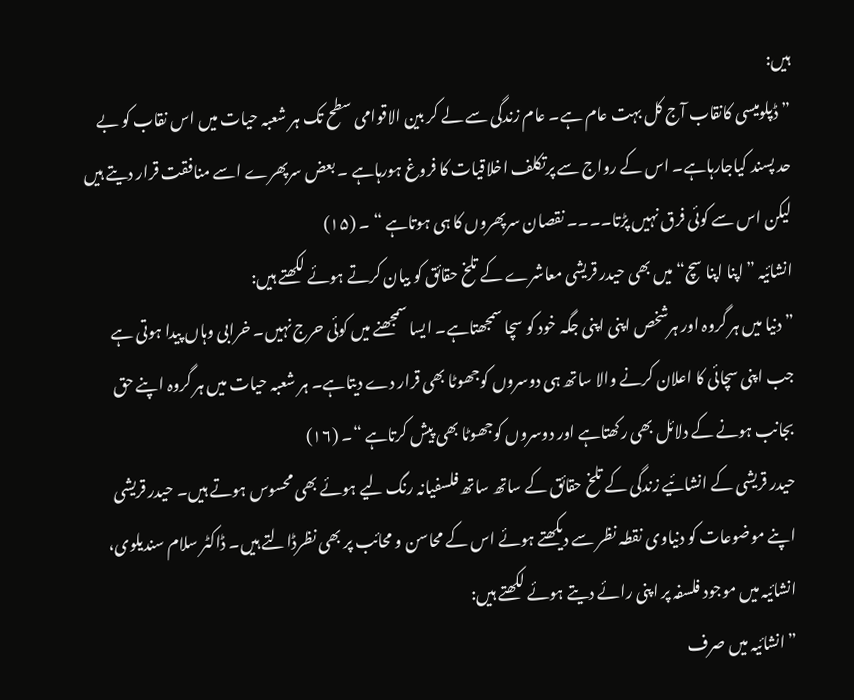ہیں:
” ڈپلومیسی کانقاب آج کل بہت عام ہے۔ عام زندگی سے لے کر بین الاقوامی سطح تک ہر شعبہ حیات میں اس نقاب کو بے حد پسند کیاجارہاہے۔ اس کے رواج سے پرتکلف اخلاقیات کا فروغ ہورہاہے ۔ بعض سرپھرے اسے منافقت قرار دیتے ہیں لیکن اس سے کوئی فرق نہیں پڑتا۔۔۔۔ نقصان سرپھروں کا ہی ہوتاہے “ ۔ (۱۵)
انشائیہ ”اپنا اپنا سچ“ میں بھی حیدر قریشی معاشرے کے تلخ حقائق کو بیان کرتے ہوئے لکھتے ہیں:
”دنیا میں ہر گروہ اور ہرشخص اپنی اپنی جگہ خود کو سچا سمجھتاہے۔ ایسا سمجھنے میں کوئی حرج نہیں۔ خرابی وہاں پیدا ہوتی ہے جب اپنی سچائی کا اعلان کرنے والا ساتھ ہی دوسروں کوجھوٹا بھی قرار دے دیتاہے۔ ہر شعبہ حیات میں ہر گروہ اپنے حق بجانب ہونے کے دلائل بھی رکھتاہے اور دوسروں کوجھوٹا بھی پیش کرتاہے “۔ (۱۶)
حیدر قریشی کے انشائیے زندگی کے تلخ حقائق کے ساتھ ساتھ فلسفیانہ رنگ لیے ہوئے بھی محسوس ہوتے ہیں۔ حیدر قریشی اپنے موضوعات کو دنیاوی نقطہ نظر سے دیکھتے ہوئے اس کے محاسن و محائب پر بھی نظرڈالتے ہیں۔ ڈاکٹر سلام سندیلوی، انشائیہ میں موجود فلسفہ پر اپنی رائے دیتے ہوئے لکھتے ہیں:
”انشائیہ میں صرف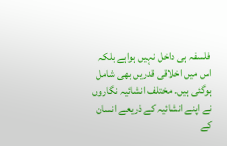فلسفہ ہی داخل نہیں ہواہے بلکہ اس میں اخلاقی قدریں بھی شامل ہوگئی ہیں۔ مختلف انشائیہ نگاروں نے اپنے انشائیہ کے ذریعے انسان کے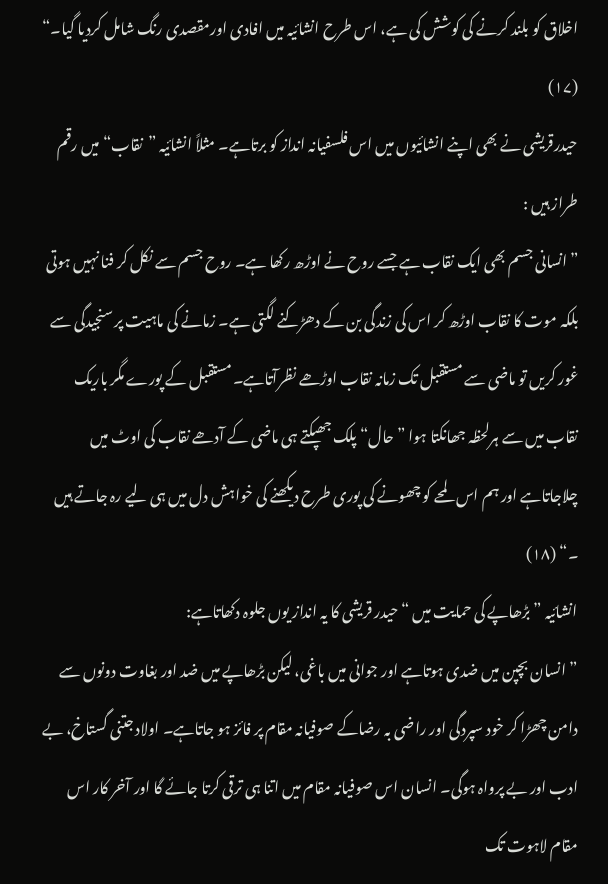اخلاق کو بلند کرنے کی کوشش کی ہے، اس طرح انشائیہ میں افادی اورمقصدی رنگ شامل کردیا گیا۔“ (۱۷)
حیدرقریشی نے بھی اپنے انشائیوں میں اس فلسفیانہ انداز کو برتاہے۔ مثلاً انشائیہ ”نقاب“ میں رقم طراز ہیں :
”انسانی جسم بھی ایک نقاب ہے جسے روح نے اوڑھ رکھا ہے۔ روح جسم سے نکل کر فنا نہیں ہوتی بلکہ موت کا نقاب اوڑھ کر اس کی زندگی بن کے دھڑکنے لگتی ہے۔ زمانے کی ماہیت پر سنجیدگی سے غور کریں تو ماضی سے مستقبل تک زمانہ نقاب اوڑھے نظرآتاہے۔ مستقبل کے پورے مگر باریک نقاب میں سے ہرلحظہ جھانکتا ہوا ”حال“ پلک جھپکتے ہی ماضی کے آدھے نقاب کی اوٹ میں چلاجاتاہے اور ہم اس لمحے کو چھونے کی پوری طرح دیکھنے کی خواہش دل میں ہی لیے رہ جاتے ہیں ۔“ (۱۸)
انشائیہ ”بڑھاپے کی حمایت میں “ حیدر قریشی کا یہ انداز یوں جلوہ دکھاتاہے:
”انسان بچپن میں ضدی ہوتاہے اور جوانی میں باغی، لیکن بڑھاپے میں ضد اور بغاوت دونوں سے دامن چھڑا کر خود سپردگی اور راضی بہ رضاکے صوفیانہ مقام پر فائز ہو جاتاہے۔ اولاد جتنی گستاخ، بے ادب اور بے پرواہ ہوگی۔ انسان اس صوفیانہ مقام میں اتنا ہی ترقی کرتا جائے گا اور آخر کار اس مقام لاہوت تک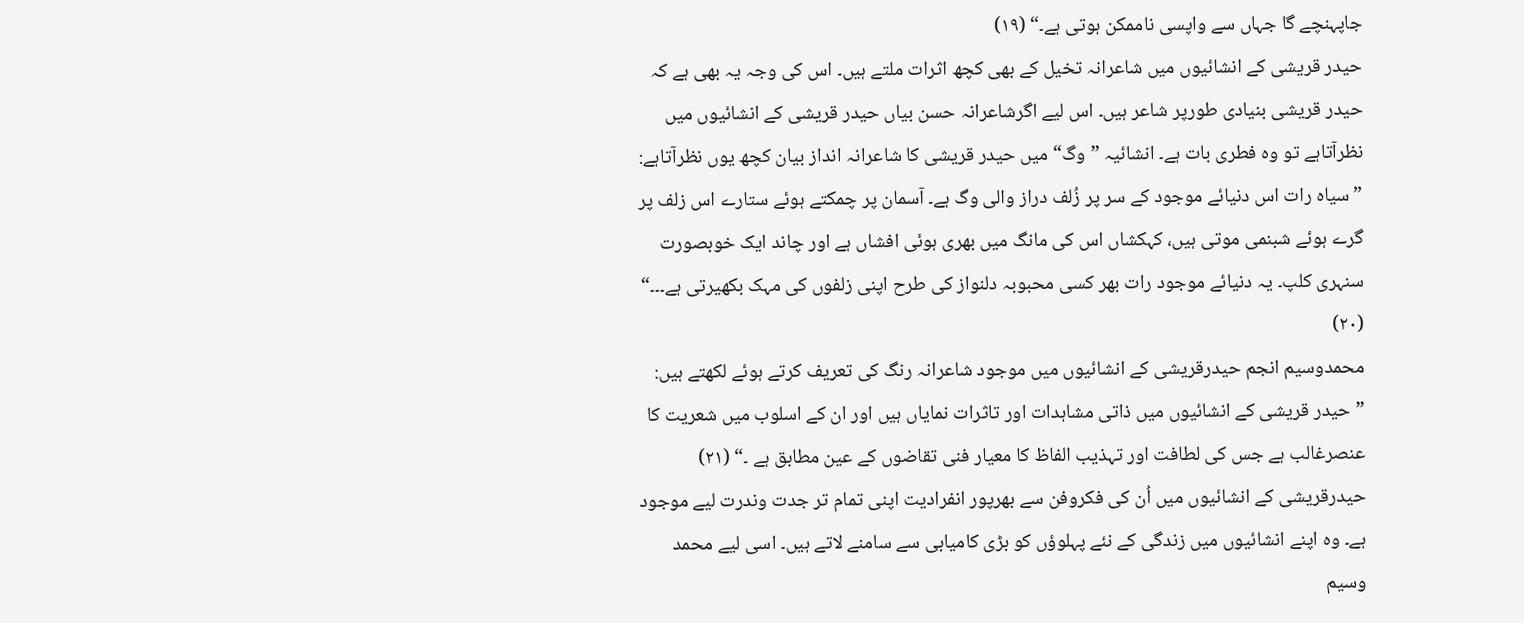جاپہنچے گا جہاں سے واپسی ناممکن ہوتی ہے۔“ (۱۹)
حیدر قریشی کے انشائیوں میں شاعرانہ تخیل کے بھی کچھ اثرات ملتے ہیں۔ اس کی وجہ یہ بھی ہے کہ حیدر قریشی بنیادی طورپر شاعر ہیں۔ اس لیے اگرشاعرانہ حسن بیاں حیدر قریشی کے انشائیوں میں نظرآتاہے تو وہ فطری بات ہے۔ انشائیہ ”وگ“ میں حیدر قریشی کا شاعرانہ انداز بیان کچھ یوں نظرآتاہے:
”سیاہ رات اس دنیائے موجود کے سر پر زُلف دراز والی وگ ہے۔ آسمان پر چمکتے ہوئے ستارے اس زلف پر گرے ہوئے شبنمی موتی ہیں، کہکشاں اس کی مانگ میں بھری ہوئی افشاں ہے اور چاند ایک خوبصورت سنہری کلپ۔ یہ دنیائے موجود رات بھر کسی محبوبہ دلنواز کی طرح اپنی زلفوں کی مہک بکھیرتی ہے۔۔۔“ (۲۰)
محمدوسیم انجم حیدرقریشی کے انشائیوں میں موجود شاعرانہ رنگ کی تعریف کرتے ہوئے لکھتے ہیں:
” حیدر قریشی کے انشائیوں میں ذاتی مشاہدات اور تاثرات نمایاں ہیں اور ان کے اسلوب میں شعریت کا عنصرغالب ہے جس کی لطافت اور تہذیب الفاظ کا معیار فنی تقاضوں کے عین مطابق ہے ۔“ (۲۱)
حیدرقریشی کے انشائیوں میں اُن کی فکروفن سے بھرپور انفرادیت اپنی تمام تر جدت وندرت لیے موجود ہے۔ وہ اپنے انشائیوں میں زندگی کے نئے پہلوؤں کو بڑی کامیابی سے سامنے لاتے ہیں۔ اسی لیے محمد وسیم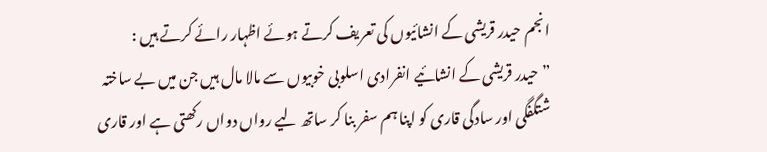انجم حیدر قریشی کے انشائیوں کی تعریف کرتے ہوئے اظہار رائے کرتے ہیں :
” حیدر قریشی کے انشائیے انفرادی اسلوبی خوبیوں سے مالا مال ہیں جن میں بے ساختہ شتگفگی اور سادگی قاری کو اپنا ہم سفر بنا کر ساتھ لیے رواں دواں رکھتی ہے اور قاری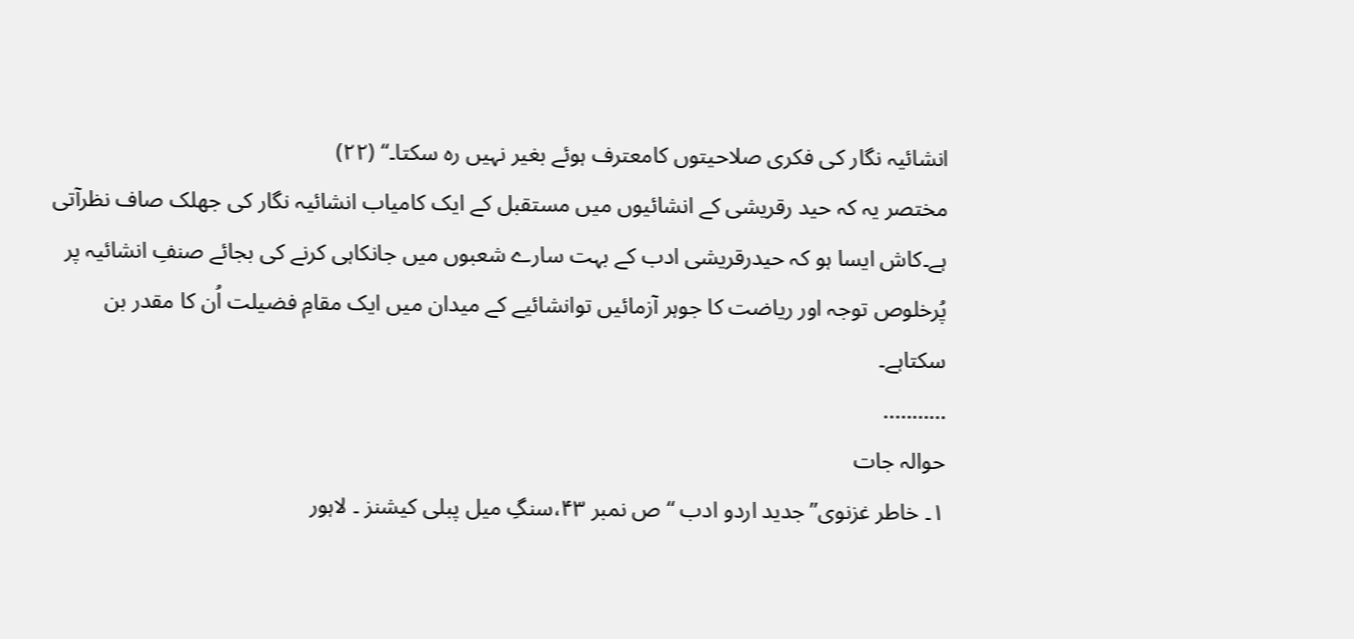انشائیہ نگار کی فکری صلاحیتوں کامعترف ہوئے بغیر نہیں رہ سکتا۔“ (۲۲)
مختصر یہ کہ حید رقریشی کے انشائیوں میں مستقبل کے ایک کامیاب انشائیہ نگار کی جھلک صاف نظرآتی ہے۔کاش ایسا ہو کہ حیدرقریشی ادب کے بہت سارے شعبوں میں جانکاہی کرنے کی بجائے صنفِ انشائیہ پر پُرخلوص توجہ اور ریاضت کا جوہر آزمائیں توانشائیے کے میدان میں ایک مقامِ فضیلت اُن کا مقدر بن سکتاہے۔
………..
حوالہ جات
۱۔ خاطر غزنوی”جدید اردو ادب “ ص نمبر ۴۳،سنگِ میل پبلی کیشنز ۔ لاہور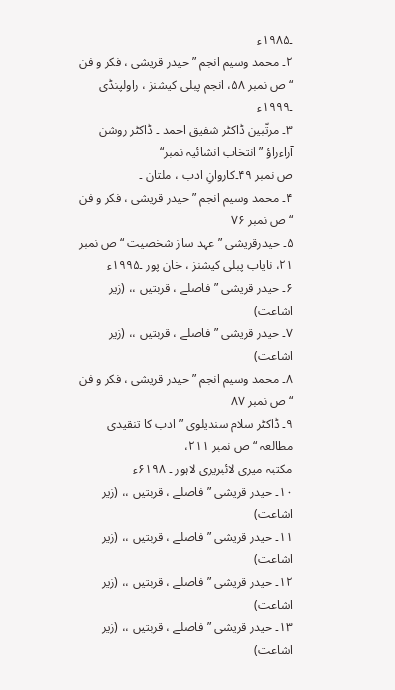۔۱۹۸۵ء
۲۔ محمد وسیم انجم ”حیدر قریشی ، فکر و فن “ ص نمبر ۵۸، انجم پبلی کیشنز ، راولپنڈی ۔۱۹۹۹ء
۳۔ مرتّبین ڈاکٹر شفیق احمد ۔ ڈاکٹر روشن آراءراؤ ”انتخاب انشائیہ نمبر“
ص نمبر ۴۹۔کاروانِ ادب ، ملتان ۔
۴۔ محمد وسیم انجم ”حیدر قریشی ، فکر و فن “ ص نمبر ۷۶
۵۔ حیدرقریشی ”عہد ساز شخصیت “ ص نمبر ۲۱، نایاب پبلی کیشنز ، خان پور ۔۱۹۹۵ء
۶۔ حیدر قریشی ”فاصلے ، قربتیں ،، (زیر اشاعت)
۷۔ حیدر قریشی ”فاصلے ، قربتیں ،، (زیر اشاعت)
۸۔ محمد وسیم انجم ”حیدر قریشی ، فکر و فن “ ص نمبر ۸۷
۹۔ ڈاکٹر سلام سندیلوی ” ادب کا تنقیدی مطالعہ “ ص نمبر ۲۱۱،
مکتبہ میری لائبریری لاہور ۔ ۶۱۹۸ء
۱۰۔ حیدر قریشی ”فاصلے ، قربتیں ،، (زیر اشاعت)
۱۱۔ حیدر قریشی ”فاصلے ، قربتیں ،، (زیر اشاعت)
۱۲۔ حیدر قریشی ”فاصلے ، قربتیں ،، (زیر اشاعت)
۱۳۔ حیدر قریشی ”فاصلے ، قربتیں ،، (زیر اشاعت)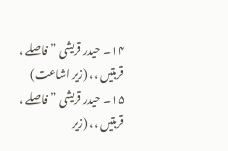۱۴۔ حیدر قریشی ”فاصلے ، قربتیں ،، (زیر اشاعت)
۱۵۔ حیدر قریشی ”فاصلے ، قربتیں ،، (زیر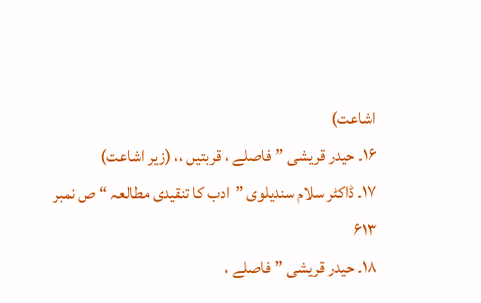اشاعت)
۱۶۔ حیدر قریشی ”فاصلے ، قربتیں ،، (زیر اشاعت)
۱۷۔ ڈاکٹر سلام سندیلوی ”ادب کا تنقیدی مطالعہ “ ص نمبر ۶۱۳
۱۸۔ حیدر قریشی ”فاصلے ،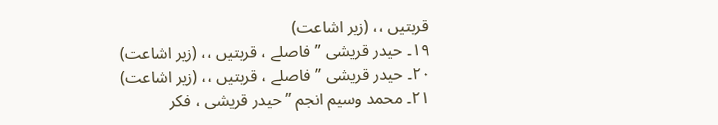قربتیں ،، (زیر اشاعت)
۱۹۔ حیدر قریشی ”فاصلے ، قربتیں ،، (زیر اشاعت)
۲۰۔ حیدر قریشی ”فاصلے ، قربتیں ،، (زیر اشاعت)
۲۱۔ محمد وسیم انجم ”حیدر قریشی ، فکر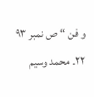و فن “ ص نمبر ۹۳
۲۲۔ محمد وسیم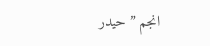انجم ”حیدر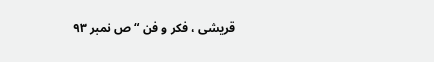قریشی ، فکر و فن “ ص نمبر ۹۳